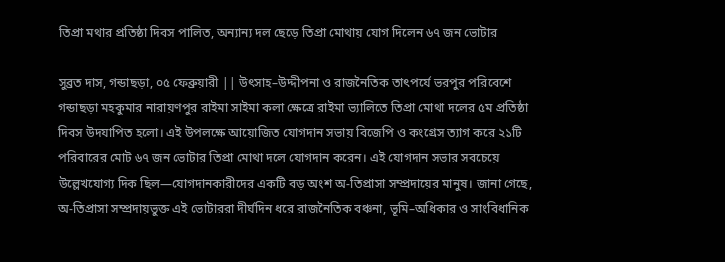তিপ্রা মথার প্রতিষ্ঠা দিবস পালিত, অন্যান্য দল ছেড়ে তিপ্রা মোথায় যোগ দিলেন ৬৭ জন ভোটার

সুব্রত দাস, গন্ডাছড়া, ০৫ ফেব্রুয়ারী || উৎসাহ–উদ্দীপনা ও রাজনৈতিক তাৎপর্যে ভরপুর পরিবেশে গন্ডাছড়া মহকুমার নারায়ণপুর রাইমা সাইমা কলা ক্ষেত্রে রাইমা ভ্যালিতে তিপ্রা মোথা দলের ৫ম প্রতিষ্ঠা দিবস উদযাপিত হলো। এই উপলক্ষে আয়োজিত যোগদান সভায় বিজেপি ও কংগ্রেস ত্যাগ করে ২১টি পরিবারের মোট ৬৭ জন ভোটার তিপ্রা মোথা দলে যোগদান করেন। এই যোগদান সভার সবচেয়ে উল্লেখযোগ্য দিক ছিল—যোগদানকারীদের একটি বড় অংশ অ-তিপ্রাসা সম্প্রদায়ের মানুষ। জানা গেছে, অ-তিপ্রাসা সম্প্রদায়ভুক্ত এই ভোটাররা দীর্ঘদিন ধরে রাজনৈতিক বঞ্চনা, ভূমি–অধিকার ও সাংবিধানিক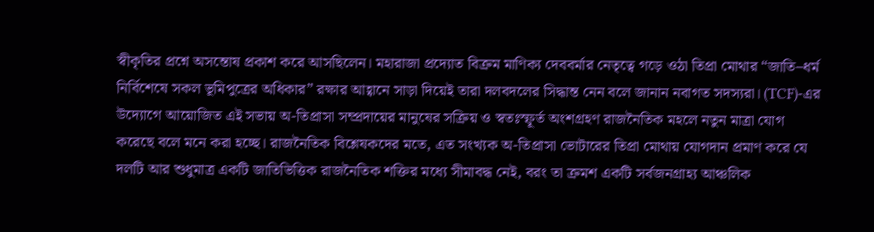স্বীকৃতির প্রশ্নে অসন্তোষ প্রকাশ করে আসছিলেন। মহারাজা প্রদ্যোত বিক্রম মাণিক্য দেববর্মার নেতৃত্বে গড়ে ওঠা তিপ্রা মোথার “জাতি–ধর্ম নির্বিশেষে সকল ভূমিপুত্রের অধিকার” রক্ষার আহ্বানে সাড়া দিয়েই তারা দলবদলের সিদ্ধান্ত নেন বলে জানান নবাগত সদস্যরা। (TCF)-এর উদ্যোগে আয়োজিত এই সভায় অ-তিপ্রাসা সম্প্রদায়ের মানুষের সক্রিয় ও স্বতঃস্ফূর্ত অংশগ্রহণ রাজনৈতিক মহলে নতুন মাত্রা যোগ করেছে বলে মনে করা হচ্ছে। রাজনৈতিক বিশ্লেষকদের মতে, এত সংখ্যক অ-তিপ্রাসা ভোটারের তিপ্রা মোথায় যোগদান প্রমাণ করে যে দলটি আর শুধুমাত্র একটি জাতিভিত্তিক রাজনৈতিক শক্তির মধ্যে সীমাবদ্ধ নেই, বরং তা ক্রমশ একটি সর্বজনগ্রাহ্য আঞ্চলিক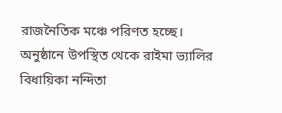রাজনৈতিক মঞ্চে পরিণত হচ্ছে।
অনুষ্ঠানে উপস্থিত থেকে রাইমা ভ্যালির বিধায়িকা নন্দিতা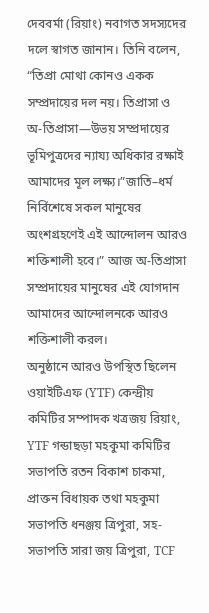দেববর্মা (রিয়াং) নবাগত সদস্যদের দলে স্বাগত জানান। তিনি বলেন, “তিপ্রা মোথা কোনও একক সম্প্রদায়ের দল নয়। তিপ্রাসা ও অ-তিপ্রাসা—উভয় সম্প্রদায়ের ভূমিপুত্রদের ন্যায্য অধিকার রক্ষাই আমাদের মূল লক্ষ্য।”জাতি–ধর্ম নির্বিশেষে সকল মানুষের অংশগ্রহণেই এই আন্দোলন আরও শক্তিশালী হবে।” আজ অ-তিপ্রাসা সম্প্রদায়ের মানুষের এই যোগদান আমাদের আন্দোলনকে আরও শক্তিশালী করল।
অনুষ্ঠানে আরও উপস্থিত ছিলেন ওয়াইটিএফ (YTF) কেন্দ্রীয় কমিটির সম্পাদক খত্রজয় রিয়াং, YTF গন্ডাছড়া মহকুমা কমিটির সভাপতি রতন বিকাশ চাকমা, প্রাক্তন বিধায়ক তথা মহকুমা সভাপতি ধনঞ্জয় ত্রিপুরা, সহ-সভাপতি সারা জয় ত্রিপুরা, TCF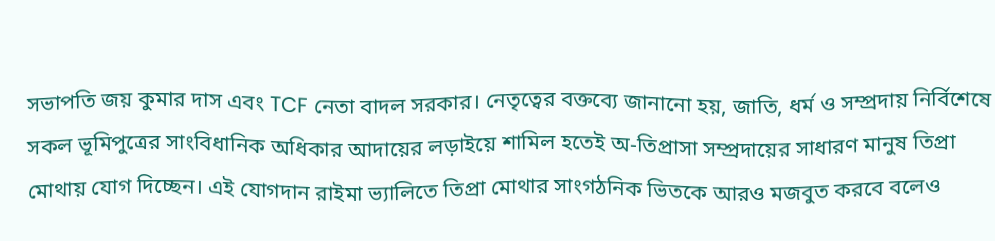সভাপতি জয় কুমার দাস এবং TCF নেতা বাদল সরকার। নেতৃত্বের বক্তব্যে জানানো হয়, জাতি, ধর্ম ও সম্প্রদায় নির্বিশেষে সকল ভূমিপুত্রের সাংবিধানিক অধিকার আদায়ের লড়াইয়ে শামিল হতেই অ-তিপ্রাসা সম্প্রদায়ের সাধারণ মানুষ তিপ্রা মোথায় যোগ দিচ্ছেন। এই যোগদান রাইমা ভ্যালিতে তিপ্রা মোথার সাংগঠনিক ভিতকে আরও মজবুত করবে বলেও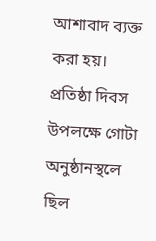আশাবাদ ব্যক্ত করা হয়।
প্রতিষ্ঠা দিবস উপলক্ষে গোটা অনুষ্ঠানস্থলে ছিল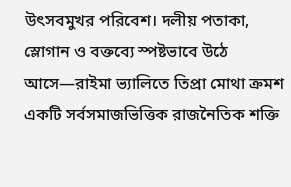উৎসবমুখর পরিবেশ। দলীয় পতাকা, স্লোগান ও বক্তব্যে স্পষ্টভাবে উঠে আসে—রাইমা ভ্যালিতে তিপ্রা মোথা ক্রমশ একটি সর্বসমাজভিত্তিক রাজনৈতিক শক্তি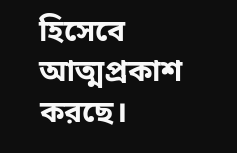হিসেবে আত্মপ্রকাশ করছে।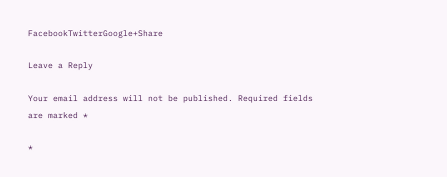FacebookTwitterGoogle+Share

Leave a Reply

Your email address will not be published. Required fields are marked *

*